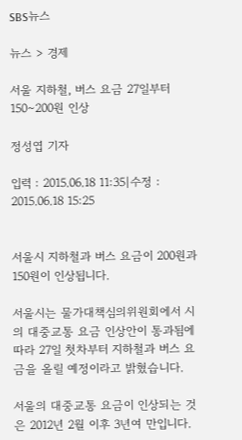SBS뉴스

뉴스 > 경제

서울 지하철, 버스 요금 27일부터 150∼200원 인상

정성엽 기자

입력 : 2015.06.18 11:35|수정 : 2015.06.18 15:25


서울시 지하철과 버스 요금이 200원과 150원이 인상됩니다.

서울시는 물가대책심의위원회에서 시의 대중교통 요금 인상안이 통과됨에 따라 27일 첫차부터 지하철과 버스 요금을 올릴 예정이라고 밝혔습니다.

서울의 대중교통 요금이 인상되는 것은 2012년 2월 이후 3년여 만입니다.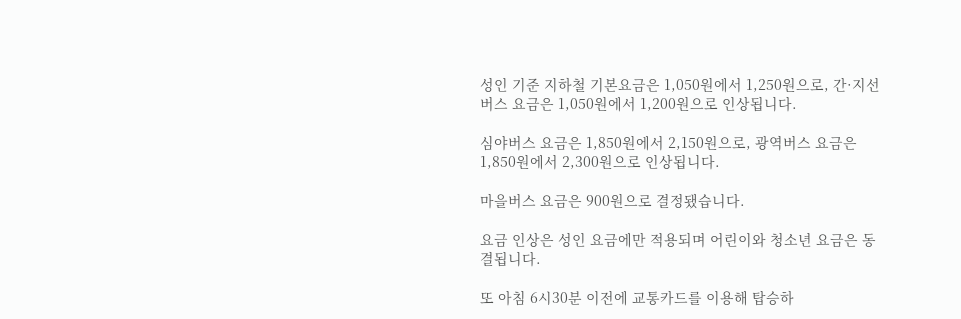성인 기준 지하철 기본요금은 1,050원에서 1,250원으로, 간·지선버스 요금은 1,050원에서 1,200원으로 인상됩니다.

심야버스 요금은 1,850원에서 2,150원으로, 광역버스 요금은 1,850원에서 2,300원으로 인상됩니다.

마을버스 요금은 900원으로 결정됐습니다.

요금 인상은 성인 요금에만 적용되며 어린이와 청소년 요금은 동결됩니다.

또 아침 6시30분 이전에 교통카드를 이용해 탑승하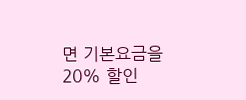면 기본요금을 20% 할인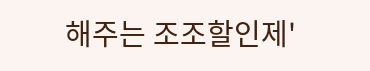해주는 조조할인제'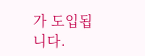가 도입됩니다.